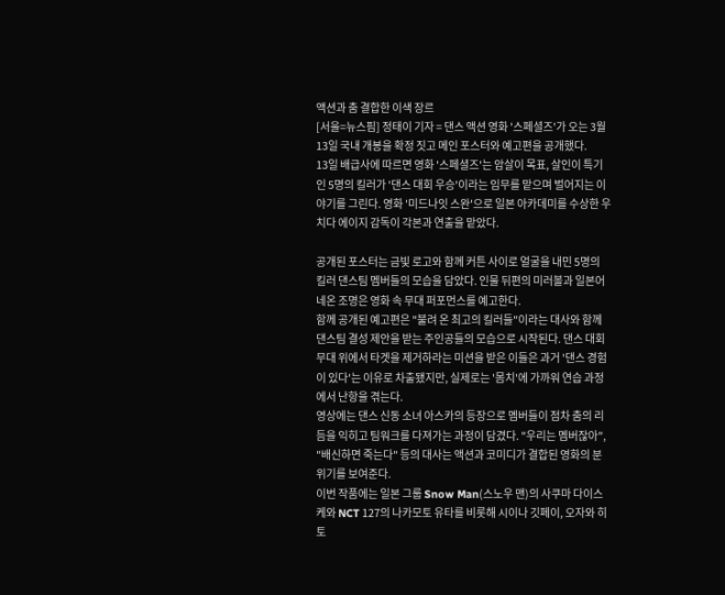액션과 춤 결합한 이색 장르
[서울=뉴스핌] 정태이 기자 = 댄스 액션 영화 '스페셜즈'가 오는 3월 13일 국내 개봉을 확정 짓고 메인 포스터와 예고편을 공개했다.
13일 배급사에 따르면 영화 '스페셜즈'는 암살이 목표, 살인이 특기인 5명의 킬러가 '댄스 대회 우승'이라는 임무를 맡으며 벌어지는 이야기를 그린다. 영화 '미드나잇 스완'으로 일본 아카데미를 수상한 우치다 에이지 감독이 각본과 연출을 맡았다.

공개된 포스터는 금빛 로고와 함께 커튼 사이로 얼굴을 내민 5명의 킬러 댄스팀 멤버들의 모습을 담았다. 인물 뒤편의 미러볼과 일본어 네온 조명은 영화 속 무대 퍼포먼스를 예고한다.
함께 공개된 예고편은 "불려 온 최고의 킬러들"이라는 대사와 함께 댄스팀 결성 제안을 받는 주인공들의 모습으로 시작된다. 댄스 대회 무대 위에서 타겟을 제거하라는 미션을 받은 이들은 과거 '댄스 경험이 있다'는 이유로 차출됐지만, 실제로는 '몸치'에 가까워 연습 과정에서 난항을 겪는다.
영상에는 댄스 신동 소녀 아스카의 등장으로 멤버들이 점차 춤의 리듬을 익히고 팀워크를 다져가는 과정이 담겼다. "우리는 멤버잖아", "배신하면 죽는다" 등의 대사는 액션과 코미디가 결합된 영화의 분위기를 보여준다.
이번 작품에는 일본 그룹 Snow Man(스노우 맨)의 사쿠마 다이스케와 NCT 127의 나카모토 유타를 비롯해 시이나 깃페이, 오자와 히토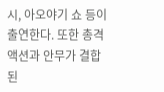시, 아오야기 쇼 등이 출연한다. 또한 총격 액션과 안무가 결합된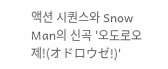액션 시퀀스와 Snow Man의 신곡 '오도로오제!(オドロウゼ!)'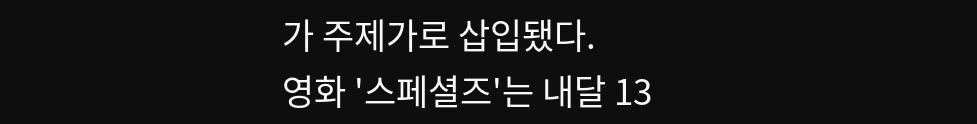가 주제가로 삽입됐다.
영화 '스페셜즈'는 내달 13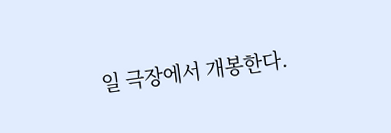일 극장에서 개봉한다.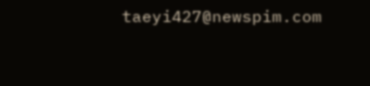taeyi427@newspim.com